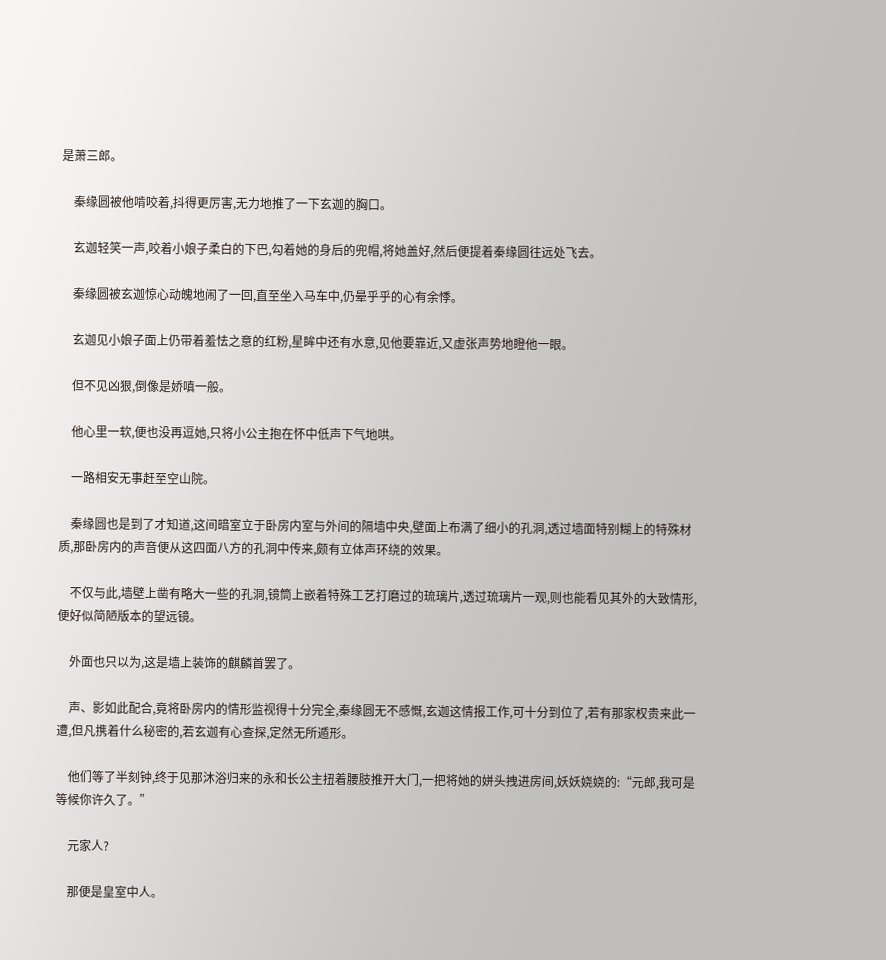是萧三郎。

    秦缘圆被他啃咬着,抖得更厉害,无力地推了一下玄迦的胸口。

    玄迦轻笑一声,咬着小娘子柔白的下巴,勾着她的身后的兜帽,将她盖好,然后便提着秦缘圆往远处飞去。

    秦缘圆被玄迦惊心动魄地闹了一回,直至坐入马车中,仍晕乎乎的心有余悸。

    玄迦见小娘子面上仍带着羞怯之意的红粉,星眸中还有水意,见他要靠近,又虚张声势地瞪他一眼。

    但不见凶狠,倒像是娇嗔一般。

    他心里一软,便也没再逗她,只将小公主抱在怀中低声下气地哄。

    一路相安无事赶至空山院。

    秦缘圆也是到了才知道,这间暗室立于卧房内室与外间的隔墙中央,壁面上布满了细小的孔洞,透过墙面特别糊上的特殊材质,那卧房内的声音便从这四面八方的孔洞中传来,颇有立体声环绕的效果。

    不仅与此,墙壁上凿有略大一些的孔洞,镜筒上嵌着特殊工艺打磨过的琉璃片,透过琉璃片一观,则也能看见其外的大致情形,便好似简陋版本的望远镜。

    外面也只以为,这是墙上装饰的麒麟首罢了。

    声、影如此配合,竟将卧房内的情形监视得十分完全,秦缘圆无不感慨,玄迦这情报工作,可十分到位了,若有那家权贵来此一遭,但凡携着什么秘密的,若玄迦有心查探,定然无所遁形。

    他们等了半刻钟,终于见那沐浴归来的永和长公主扭着腰肢推开大门,一把将她的姘头拽进房间,妖妖娆娆的:“元郎,我可是等候你许久了。”

    元家人?

    那便是皇室中人。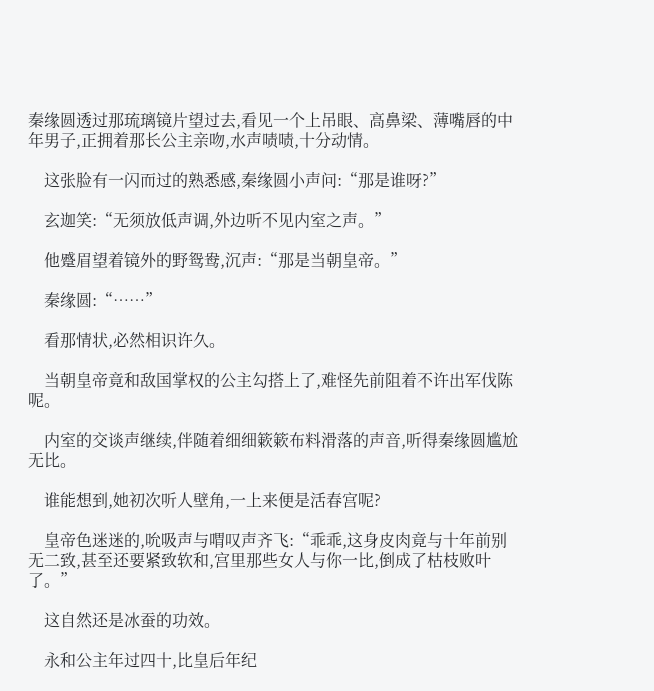秦缘圆透过那琉璃镜片望过去,看见一个上吊眼、高鼻梁、薄嘴唇的中年男子,正拥着那长公主亲吻,水声啧啧,十分动情。

    这张脸有一闪而过的熟悉感,秦缘圆小声问:“那是谁呀?”

    玄迦笑:“无须放低声调,外边听不见内室之声。”

    他蹙眉望着镜外的野鸳鸯,沉声:“那是当朝皇帝。”

    秦缘圆:“……”

    看那情状,必然相识许久。

    当朝皇帝竟和敌国掌权的公主勾搭上了,难怪先前阻着不许出军伐陈呢。

    内室的交谈声继续,伴随着细细簌簌布料滑落的声音,听得秦缘圆尴尬无比。

    谁能想到,她初次听人壁角,一上来便是活春宫呢?

    皇帝色迷迷的,吮吸声与喟叹声齐飞:“乖乖,这身皮肉竟与十年前别无二致,甚至还要紧致软和,宫里那些女人与你一比,倒成了枯枝败叶了。”

    这自然还是冰蚕的功效。

    永和公主年过四十,比皇后年纪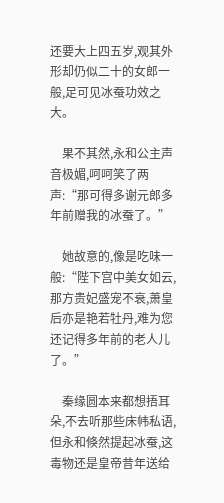还要大上四五岁,观其外形却仍似二十的女郎一般,足可见冰蚕功效之大。

    果不其然,永和公主声音极媚,呵呵笑了两声:“那可得多谢元郎多年前赠我的冰蚕了。”

    她故意的,像是吃味一般:“陛下宫中美女如云,那方贵妃盛宠不衰,萧皇后亦是艳若牡丹,难为您还记得多年前的老人儿了。”

    秦缘圆本来都想捂耳朵,不去听那些床帏私语,但永和倏然提起冰蚕,这毒物还是皇帝昔年送给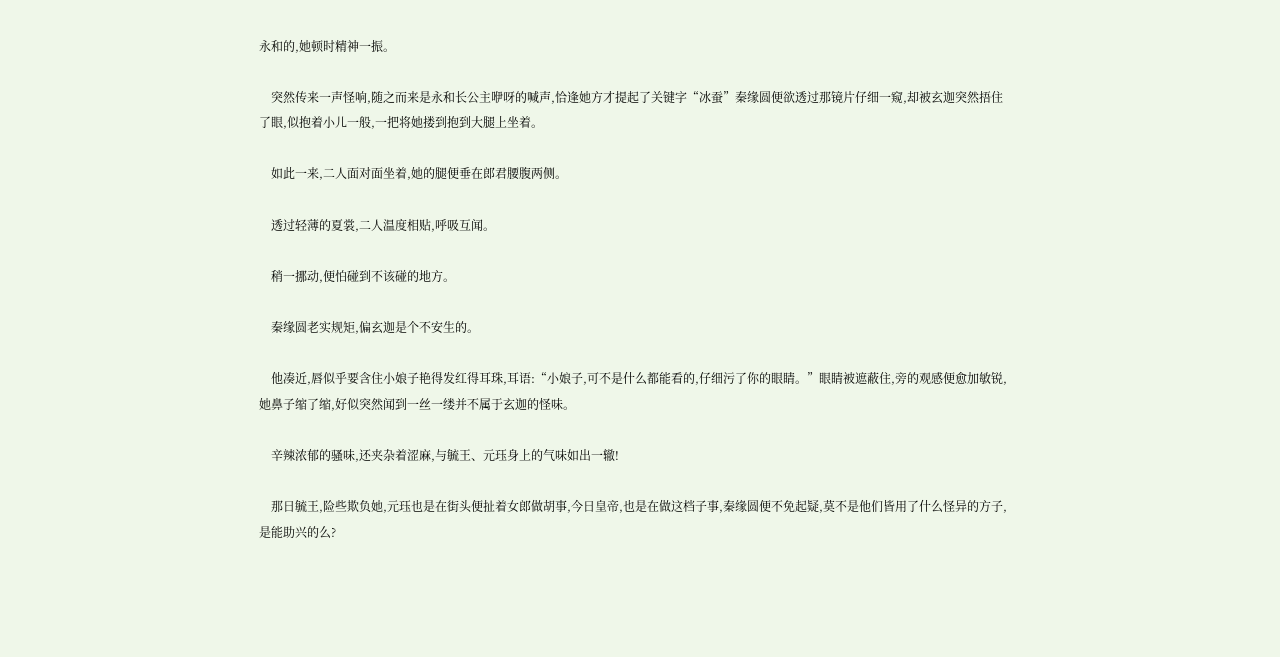永和的,她顿时精神一振。

    突然传来一声怪响,随之而来是永和长公主咿呀的喊声,恰逢她方才提起了关键字“冰蚕”秦缘圆便欲透过那镜片仔细一窥,却被玄迦突然捂住了眼,似抱着小儿一般,一把将她搂到抱到大腿上坐着。

    如此一来,二人面对面坐着,她的腿便垂在郎君腰腹两侧。

    透过轻薄的夏裳,二人温度相贴,呼吸互闻。

    稍一挪动,便怕碰到不该碰的地方。

    秦缘圆老实规矩,偏玄迦是个不安生的。

    他凑近,唇似乎要含住小娘子艳得发红得耳珠,耳语:“小娘子,可不是什么都能看的,仔细污了你的眼睛。”眼睛被遮蔽住,旁的观感便愈加敏锐,她鼻子缩了缩,好似突然闻到一丝一缕并不属于玄迦的怪味。

    辛辣浓郁的骚味,还夹杂着涩麻,与毓王、元珏身上的气味如出一辙!

    那日毓王,险些欺负她,元珏也是在街头便扯着女郎做胡事,今日皇帝,也是在做这档子事,秦缘圆便不免起疑,莫不是他们皆用了什么怪异的方子,是能助兴的么?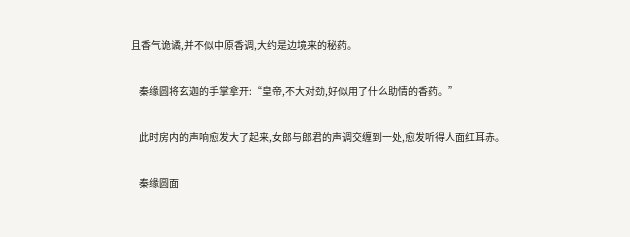且香气诡谲,并不似中原香调,大约是边境来的秘药。

    秦缘圆将玄迦的手掌拿开:“皇帝,不大对劲,好似用了什么助情的香药。”

    此时房内的声响愈发大了起来,女郎与郎君的声调交缠到一处,愈发听得人面红耳赤。

    秦缘圆面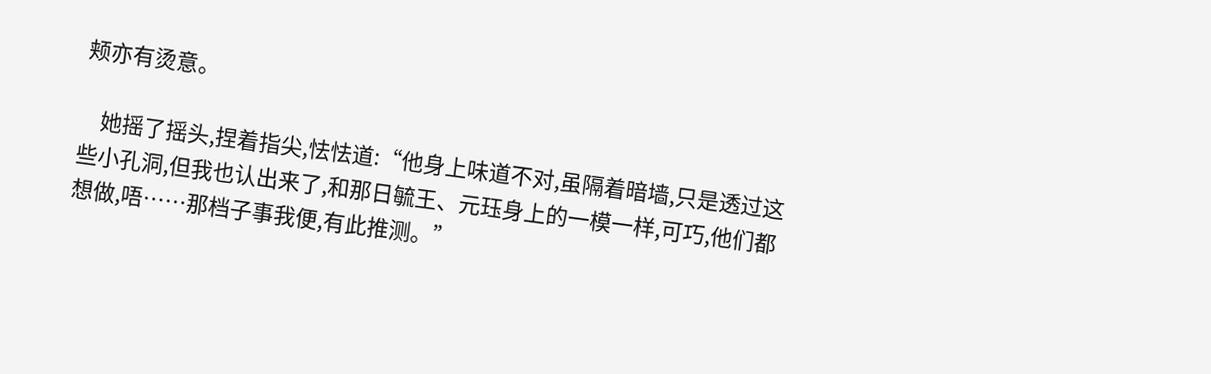颊亦有烫意。

    她摇了摇头,捏着指尖,怯怯道:“他身上味道不对,虽隔着暗墙,只是透过这些小孔洞,但我也认出来了,和那日毓王、元珏身上的一模一样,可巧,他们都想做,唔……那档子事我便,有此推测。”